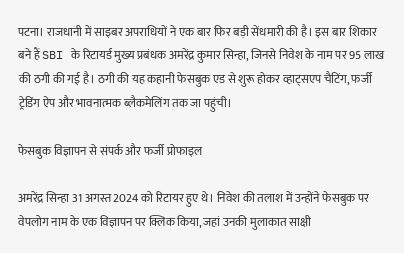पटना। राजधानी में साइबर अपराधियों ने एक बार फिर बड़ी सेंधमारी की है। इस बार शिकार बने हैं SBI के रिटायर्ड मुख्य प्रबंधक अमरेंद्र कुमार सिन्हा, जिनसे निवेश के नाम पर 95 लाख की ठगी की गई है। ठगी की यह कहानी फेसबुक एड से शुरू होकर व्हाट्सएप चैटिंग, फर्जी ट्रेडिंग ऐप और भावनात्मक ब्लैकमेलिंग तक जा पहुंची।

फेसबुक विज्ञापन से संपर्क और फर्जी प्रोफाइल

अमरेंद्र सिन्हा 31 अगस्त 2024 को रिटायर हुए थे। निवेश की तलाश में उन्होंने फेसबुक पर वेपलोग नाम के एक विज्ञापन पर क्लिक किया, जहां उनकी मुलाकात साक्षी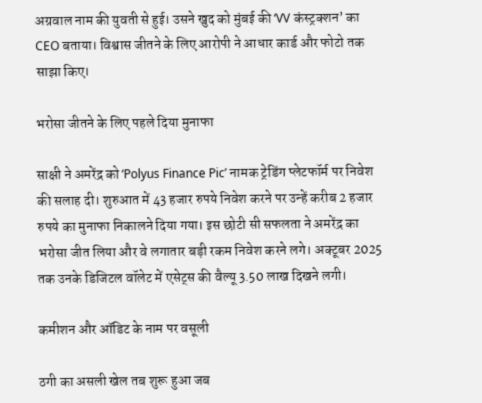अग्रवाल नाम की युवती से हुई। उसने खुद को मुंबई की ‘VV कंस्ट्रक्शन’ का CEO बताया। विश्वास जीतने के लिए आरोपी ने आधार कार्ड और फोटो तक साझा किए।

भरोसा जीतने के लिए पहले दिया मुनाफा

साक्षी ने अमरेंद्र को ‘Polyus Finance Pic’ नामक ट्रेडिंग प्लेटफॉर्म पर निवेश की सलाह दी। शुरुआत में 43 हजार रुपये निवेश करने पर उन्हें करीब 2 हजार रुपये का मुनाफा निकालने दिया गया। इस छोटी सी सफलता ने अमरेंद्र का भरोसा जीत लिया और वे लगातार बड़ी रकम निवेश करने लगे। अक्टूबर 2025 तक उनके डिजिटल वॉलेट में एसेट्स की वैल्यू 3.50 लाख दिखने लगी।

कमीशन और ऑडिट के नाम पर वसूली

ठगी का असली खेल तब शुरू हुआ जब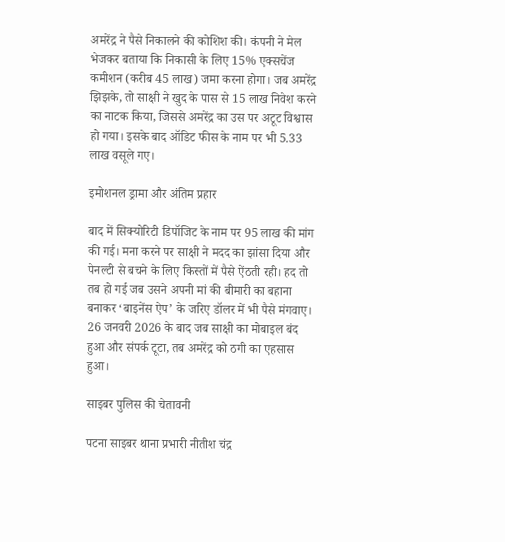अमरेंद्र ने पैसे निकालने की कोशिश की। कंपनी ने मेल भेजकर बताया कि निकासी के लिए 15% एक्सचेंज कमीशन (करीब 45 लाख) जमा करना होगा। जब अमरेंद्र झिझके, तो साक्षी ने खुद के पास से 15 लाख निवेश करने का नाटक किया, जिससे अमरेंद्र का उस पर अटूट विश्वास हो गया। इसके बाद ऑडिट फीस के नाम पर भी 5.33 लाख वसूले गए।

इमोशनल ड्रामा और अंतिम प्रहार

बाद में सिक्योरिटी डिपॉजिट के नाम पर 95 लाख की मांग की गई। मना करने पर साक्षी ने मदद का झांसा दिया और पेनल्टी से बचने के लिए किस्तों में पैसे ऐंठती रही। हद तो तब हो गई जब उसने अपनी मां की बीमारी का बहाना बनाकर ‘बाइनेंस ऐप’ के जरिए डॉलर में भी पैसे मंगवाए। 26 जनवरी 2026 के बाद जब साक्षी का मोबाइल बंद हुआ और संपर्क टूटा, तब अमरेंद्र को ठगी का एहसास हुआ।

साइबर पुलिस की चेतावनी

पटना साइबर थाना प्रभारी नीतीश चंद्र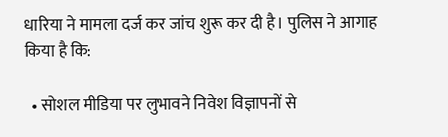धारिया ने मामला दर्ज कर जांच शुरू कर दी है। पुलिस ने आगाह किया है कि:

  • सोशल मीडिया पर लुभावने निवेश विज्ञापनों से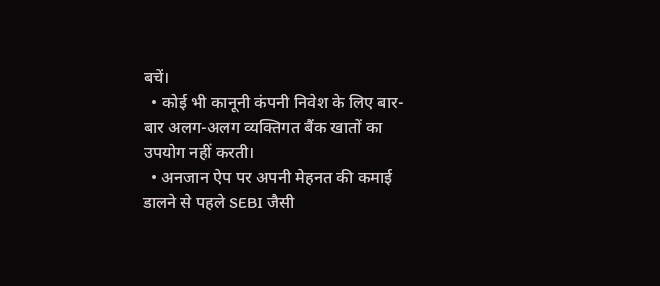बचें।
  • कोई भी कानूनी कंपनी निवेश के लिए बार-बार अलग-अलग व्यक्तिगत बैंक खातों का उपयोग नहीं करती।
  • अनजान ऐप पर अपनी मेहनत की कमाई डालने से पहले SEBI जैसी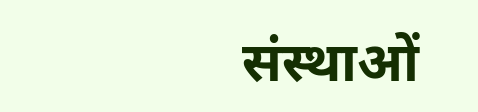संस्थाओं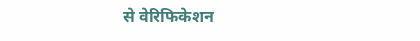से वेरिफिकेशन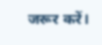जरूर करें।